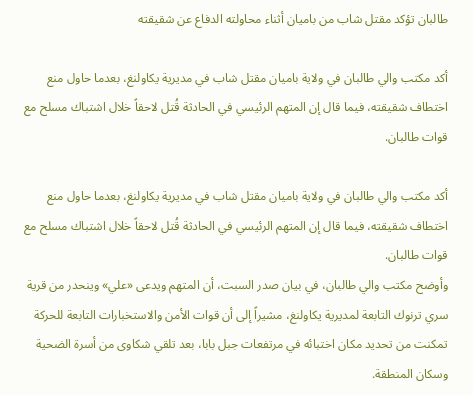طالبان تؤكد مقتل شاب من باميان أثناء محاولته الدفاع عن شقيقته

أكد مكتب والي طالبان في ولاية باميان مقتل شاب في مديرية يكاولنغ، بعدما حاول منع اختطاف شقيقته، فيما قال إن المتهم الرئيسي في الحادثة قُتل لاحقاً خلال اشتباك مسلح مع قوات طالبان.

أكد مكتب والي طالبان في ولاية باميان مقتل شاب في مديرية يكاولنغ، بعدما حاول منع اختطاف شقيقته، فيما قال إن المتهم الرئيسي في الحادثة قُتل لاحقاً خلال اشتباك مسلح مع قوات طالبان.
وأوضح مكتب والي طالبان، في بيان صدر السبت، أن المتهم ويدعى «علي» وينحدر من قرية سري ترنوك التابعة لمديرية يكاولنغ، مشيراً إلى أن قوات الأمن والاستخبارات التابعة للحركة تمكنت من تحديد مكان اختبائه في مرتفعات جبل بابا، بعد تلقي شكاوى من أسرة الضحية وسكان المنطقة.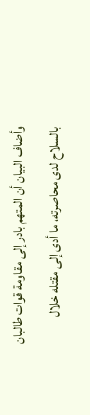وأضاف البيان أن المتهم بادر إلى مقاومة قوات طالبان بالسلاح لدى محاصرته، ما أدى إلى مقتله خلال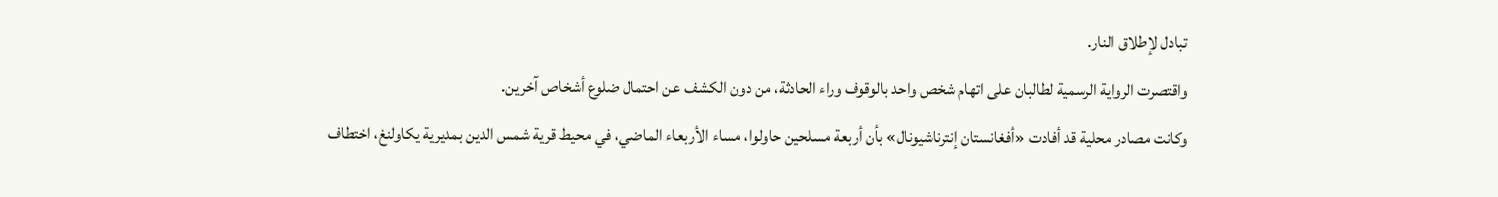تبادل لإطلاق النار.
واقتصرت الرواية الرسمية لطالبان على اتهام شخص واحد بالوقوف وراء الحادثة، من دون الكشف عن احتمال ضلوع أشخاص آخرين.
وكانت مصادر محلية قد أفادت «أفغانستان إنترناشيونال» بأن أربعة مسلحين حاولوا، مساء الأربعاء الماضي، في محيط قرية شمس الدين بمديرية يكاولنغ، اختطاف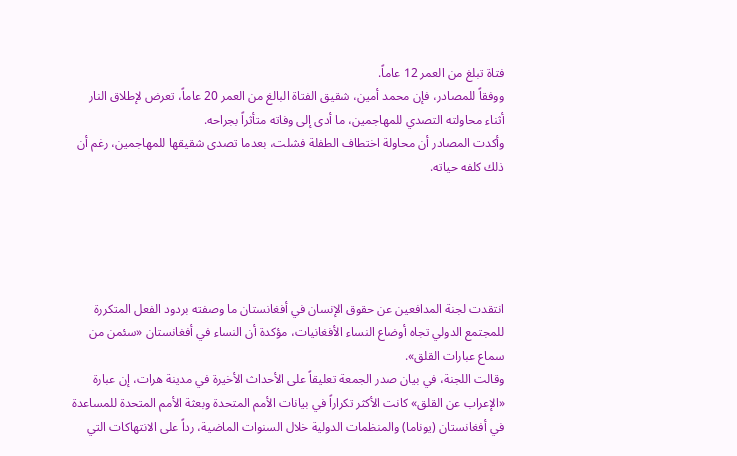فتاة تبلغ من العمر 12 عاماً.
ووفقاً للمصادر، فإن محمد أمين، شقيق الفتاة البالغ من العمر 20 عاماً، تعرض لإطلاق النار أثناء محاولته التصدي للمهاجمين، ما أدى إلى وفاته متأثراً بجراحه.
وأكدت المصادر أن محاولة اختطاف الطفلة فشلت، بعدما تصدى شقيقها للمهاجمين، رغم أن ذلك كلفه حياته.





انتقدت لجنة المدافعين عن حقوق الإنسان في أفغانستان ما وصفته بردود الفعل المتكررة للمجتمع الدولي تجاه أوضاع النساء الأفغانيات، مؤكدة أن النساء في أفغانستان «سئمن من سماع عبارات القلق».
وقالت اللجنة، في بيان صدر الجمعة تعليقاً على الأحداث الأخيرة في مدينة هرات، إن عبارة «الإعراب عن القلق» كانت الأكثر تكراراً في بيانات الأمم المتحدة وبعثة الأمم المتحدة للمساعدة في أفغانستان (يوناما) والمنظمات الدولية خلال السنوات الماضية، رداً على الانتهاكات التي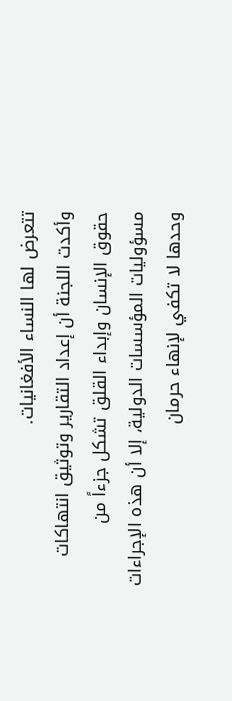تتعرض لها النساء الأفغانيات.
وأكدت اللجنة أن إعداد التقارير وتوثيق انتهاكات حقوق الإنسان وإبداء القلق تشكل جزءاً من مسؤوليات المؤسسات الدولية، إلا أن هذه الإجراءات وحدها لا تكفي لإنهاء حرمان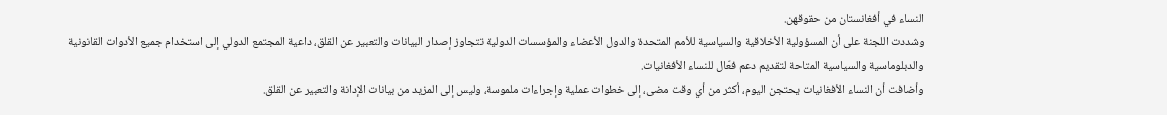النساء في أفغانستان من حقوقهن.
وشددت اللجنة على أن المسؤولية الأخلاقية والسياسية للأمم المتحدة والدول الأعضاء والمؤسسات الدولية تتجاوز إصدار البيانات والتعبير عن القلق، داعية المجتمع الدولي إلى استخدام جميع الأدوات القانونية والدبلوماسية والسياسية المتاحة لتقديم دعم فعّال للنساء الأفغانيات.
وأضافت أن النساء الأفغانيات يحتجن اليوم، أكثر من أي وقت مضى، إلى خطوات عملية وإجراءات ملموسة، وليس إلى المزيد من بيانات الإدانة والتعبير عن القلق.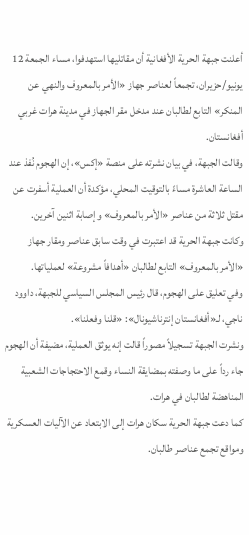أعلنت جبهة الحرية الأفغانية أن مقاتليها استهدفوا، مساء الجمعة 12 يونيو/حزيران، تجمعاً لعناصر جهاز «الأمر بالمعروف والنهي عن المنكر» التابع لطالبان عند مدخل مقر الجهاز في مدينة هرات غربي أفغانستان.
وقالت الجبهة، في بيان نشرته على منصة «إكس»، إن الهجوم نُفذ عند الساعة العاشرة مساءً بالتوقيت المحلي، مؤكدة أن العملية أسفرت عن مقتل ثلاثة من عناصر «الأمر بالمعروف» وإصابة اثنين آخرين.
وكانت جبهة الحرية قد اعتبرت في وقت سابق عناصر ومقار جهاز «الأمر بالمعروف» التابع لطالبان «أهدافاً مشروعة» لعملياتها.
وفي تعليق على الهجوم، قال رئيس المجلس السياسي للجبهة، داوود ناجي، لـ«أفغانستان إنترناشيونال»: «قلنا وفعلنا».
ونشرت الجبهة تسجيلاً مصوراً قالت إنه يوثق العملية، مضيفة أن الهجوم جاء رداً على ما وصفته بمضايقة النساء وقمع الاحتجاجات الشعبية المناهضة لطالبان في هرات.
كما دعت جبهة الحرية سكان هرات إلى الابتعاد عن الآليات العسكرية ومواقع تجمع عناصر طالبان.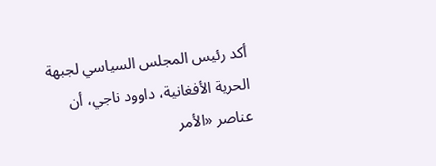أكد رئيس المجلس السياسي لجبهة الحرية الأفغانية، داوود ناجي، أن عناصر «الأمر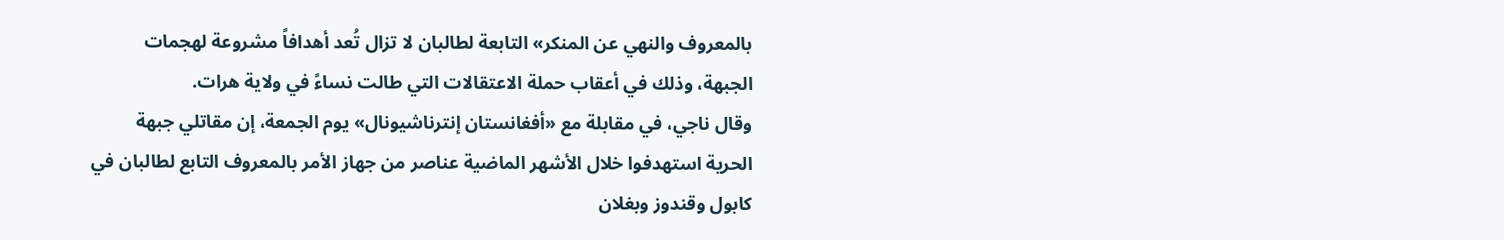بالمعروف والنهي عن المنكر» التابعة لطالبان لا تزال تُعد أهدافاً مشروعة لهجمات الجبهة، وذلك في أعقاب حملة الاعتقالات التي طالت نساءً في ولاية هرات.
وقال ناجي، في مقابلة مع «أفغانستان إنترناشيونال» يوم الجمعة، إن مقاتلي جبهة الحرية استهدفوا خلال الأشهر الماضية عناصر من جهاز الأمر بالمعروف التابع لطالبان في كابول وقندوز وبغلان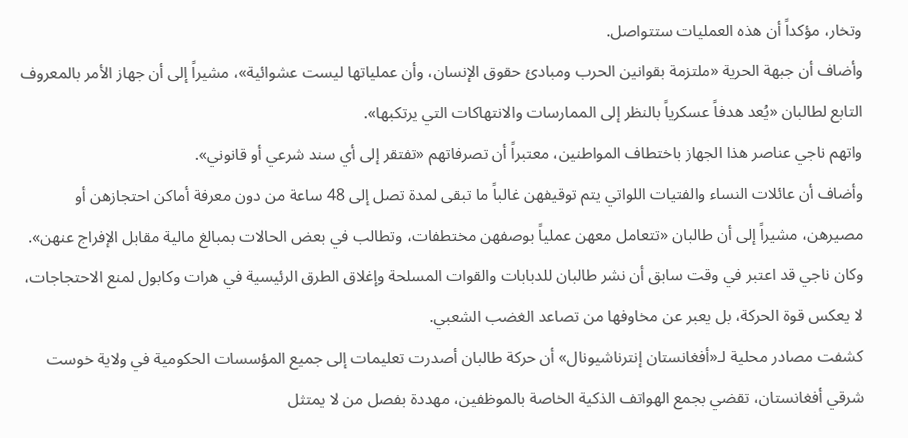وتخار، مؤكداً أن هذه العمليات ستتواصل.
وأضاف أن جبهة الحرية «ملتزمة بقوانين الحرب ومبادئ حقوق الإنسان، وأن عملياتها ليست عشوائية»، مشيراً إلى أن جهاز الأمر بالمعروف التابع لطالبان «يُعد هدفاً عسكرياً بالنظر إلى الممارسات والانتهاكات التي يرتكبها».
واتهم ناجي عناصر هذا الجهاز باختطاف المواطنين، معتبراً أن تصرفاتهم «تفتقر إلى أي سند شرعي أو قانوني».
وأضاف أن عائلات النساء والفتيات اللواتي يتم توقيفهن غالباً ما تبقى لمدة تصل إلى 48 ساعة من دون معرفة أماكن احتجازهن أو مصيرهن، مشيراً إلى أن طالبان «تتعامل معهن عملياً بوصفهن مختطفات، وتطالب في بعض الحالات بمبالغ مالية مقابل الإفراج عنهن».
وكان ناجي قد اعتبر في وقت سابق أن نشر طالبان للدبابات والقوات المسلحة وإغلاق الطرق الرئيسية في هرات وكابول لمنع الاحتجاجات، لا يعكس قوة الحركة، بل يعبر عن مخاوفها من تصاعد الغضب الشعبي.
كشفت مصادر محلية لـ«أفغانستان إنترناشيونال» أن حركة طالبان أصدرت تعليمات إلى جميع المؤسسات الحكومية في ولاية خوست شرقي أفغانستان، تقضي بجمع الهواتف الذكية الخاصة بالموظفين، مهددة بفصل من لا يمتثل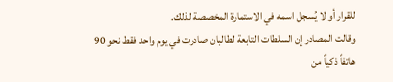للقرار أو لا يُسجل اسمه في الاستمارة المخصصة لذلك.
وقالت المصادر إن السلطات التابعة لطالبان صادرت في يوم واحد فقط نحو 90 هاتفاً ذكياً من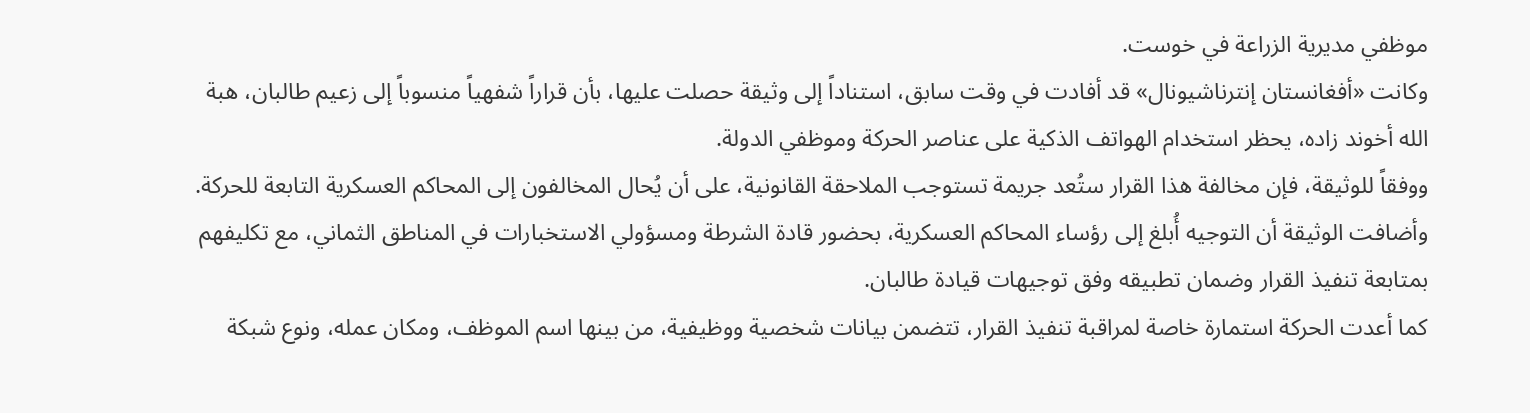موظفي مديرية الزراعة في خوست.
وكانت «أفغانستان إنترناشيونال» قد أفادت في وقت سابق، استناداً إلى وثيقة حصلت عليها، بأن قراراً شفهياً منسوباً إلى زعيم طالبان، هبة الله أخوند زاده، يحظر استخدام الهواتف الذكية على عناصر الحركة وموظفي الدولة.
ووفقاً للوثيقة، فإن مخالفة هذا القرار ستُعد جريمة تستوجب الملاحقة القانونية، على أن يُحال المخالفون إلى المحاكم العسكرية التابعة للحركة.
وأضافت الوثيقة أن التوجيه أُبلغ إلى رؤساء المحاكم العسكرية، بحضور قادة الشرطة ومسؤولي الاستخبارات في المناطق الثماني، مع تكليفهم بمتابعة تنفيذ القرار وضمان تطبيقه وفق توجيهات قيادة طالبان.
كما أعدت الحركة استمارة خاصة لمراقبة تنفيذ القرار، تتضمن بيانات شخصية ووظيفية، من بينها اسم الموظف، ومكان عمله، ونوع شبكة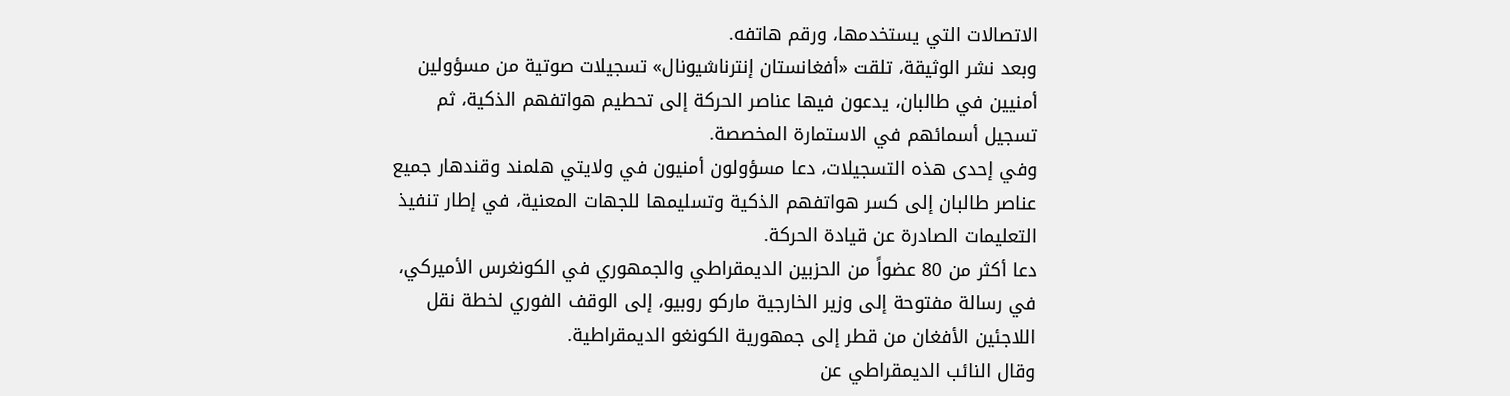الاتصالات التي يستخدمها، ورقم هاتفه.
وبعد نشر الوثيقة، تلقت «أفغانستان إنترناشيونال» تسجيلات صوتية من مسؤولين أمنيين في طالبان، يدعون فيها عناصر الحركة إلى تحطيم هواتفهم الذكية، ثم تسجيل أسمائهم في الاستمارة المخصصة.
وفي إحدى هذه التسجيلات، دعا مسؤولون أمنيون في ولايتي هلمند وقندهار جميع عناصر طالبان إلى كسر هواتفهم الذكية وتسليمها للجهات المعنية، في إطار تنفيذ التعليمات الصادرة عن قيادة الحركة.
دعا أكثر من 80 عضواً من الحزبين الديمقراطي والجمهوري في الكونغرس الأميركي، في رسالة مفتوحة إلى وزير الخارجية ماركو روبيو، إلى الوقف الفوري لخطة نقل اللاجئين الأفغان من قطر إلى جمهورية الكونغو الديمقراطية.
وقال النائب الديمقراطي عن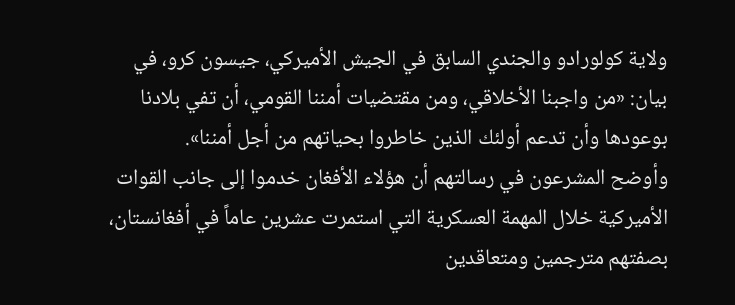ولاية كولورادو والجندي السابق في الجيش الأميركي، جيسون كرو، في بيان: «من واجبنا الأخلاقي، ومن مقتضيات أمننا القومي، أن تفي بلادنا بوعودها وأن تدعم أولئك الذين خاطروا بحياتهم من أجل أمننا».
وأوضح المشرعون في رسالتهم أن هؤلاء الأفغان خدموا إلى جانب القوات الأميركية خلال المهمة العسكرية التي استمرت عشرين عاماً في أفغانستان، بصفتهم مترجمين ومتعاقدين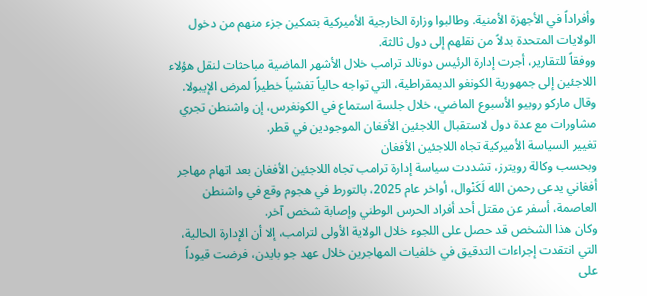وأفراداً في الأجهزة الأمنية. وطالبوا وزارة الخارجية الأميركية بتمكين جزء منهم من دخول الولايات المتحدة بدلاً من نقلهم إلى دول ثالثة.
ووفقاً للتقارير، أجرت إدارة الرئيس دونالد ترامب خلال الأشهر الماضية مباحثات لنقل هؤلاء اللاجئين إلى جمهورية الكونغو الديمقراطية، التي تواجه حالياً تفشياً خطيراً لمرض الإيبولا.
وقال ماركو روبيو الأسبوع الماضي، خلال جلسة استماع في الكونغرس، إن واشنطن تجري مشاورات مع عدة دول لاستقبال اللاجئين الأفغان الموجودين في قطر.
تغيير السياسة الأميركية تجاه اللاجئين الأفغان
وبحسب وكالة رويترز، تشددت سياسة إدارة ترامب تجاه اللاجئين الأفغان بعد اتهام مهاجر أفغاني يدعى رحمن الله لَكَنْوال، أواخر عام 2025، بالتورط في هجوم وقع في واشنطن العاصمة، أسفر عن مقتل أحد أفراد الحرس الوطني وإصابة شخص آخر.
وكان هذا الشخص قد حصل على اللجوء خلال الولاية الأولى لترامب، إلا أن الإدارة الحالية، التي انتقدت إجراءات التدقيق في خلفيات المهاجرين خلال عهد جو بايدن، فرضت قيوداً على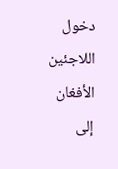دخول اللاجئين الأفغان إلى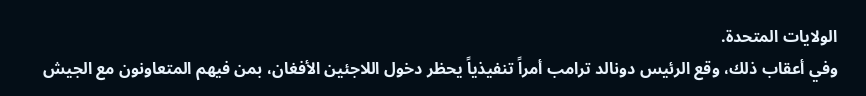الولايات المتحدة.
وفي أعقاب ذلك، وقع الرئيس دونالد ترامب أمراً تنفيذياً يحظر دخول اللاجئين الأفغان، بمن فيهم المتعاونون مع الجيش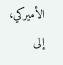الأميركي، إلى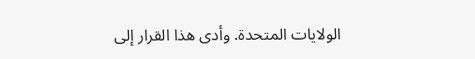الولايات المتحدة. وأدى هذا القرار إلى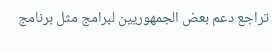تراجع دعم بعض الجمهوريين لبرامج مثل برنامج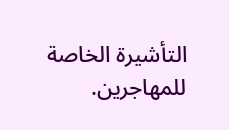التأشيرة الخاصة للمهاجرين.